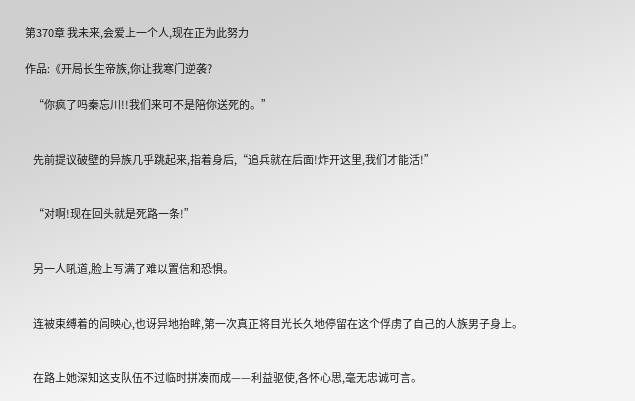第370章 我未来,会爱上一个人,现在正为此努力

作品:《开局长生帝族,你让我寒门逆袭?

    “你疯了吗秦忘川!!我们来可不是陪你送死的。”


    先前提议破壁的异族几乎跳起来,指着身后,“追兵就在后面!炸开这里,我们才能活!”


    “对啊!现在回头就是死路一条!”


    另一人吼道,脸上写满了难以置信和恐惧。


    连被束缚着的闾映心,也讶异地抬眸,第一次真正将目光长久地停留在这个俘虏了自己的人族男子身上。


    在路上她深知这支队伍不过临时拼凑而成——利益驱使,各怀心思,毫无忠诚可言。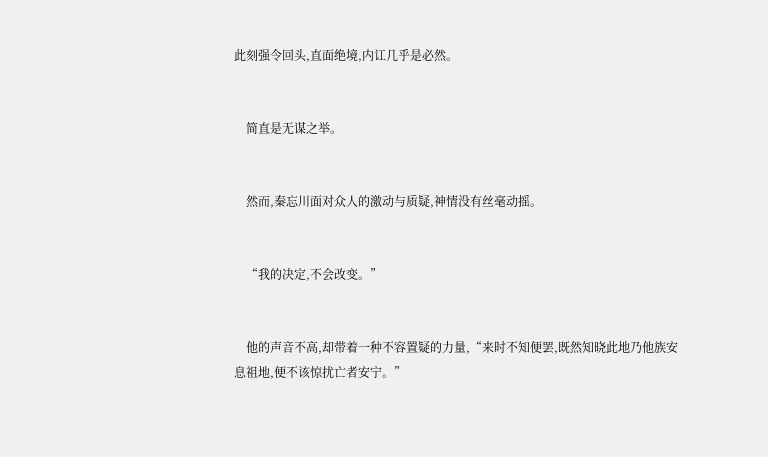此刻强令回头,直面绝境,内讧几乎是必然。


    简直是无谋之举。


    然而,秦忘川面对众人的激动与质疑,神情没有丝毫动摇。


    “我的决定,不会改变。”


    他的声音不高,却带着一种不容置疑的力量,“来时不知便罢,既然知晓此地乃他族安息祖地,便不该惊扰亡者安宁。”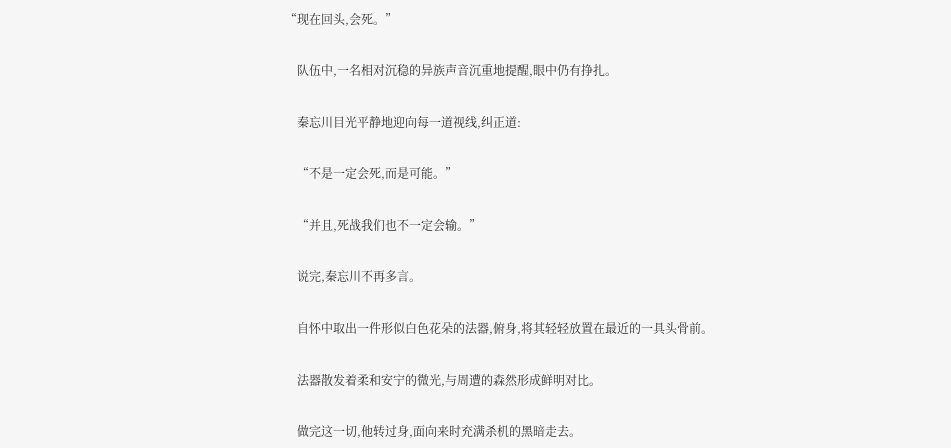“现在回头,会死。”


    队伍中,一名相对沉稳的异族声音沉重地提醒,眼中仍有挣扎。


    秦忘川目光平静地迎向每一道视线,纠正道:


    “不是一定会死,而是可能。”


    “并且,死战我们也不一定会输。”


    说完,秦忘川不再多言。


    自怀中取出一件形似白色花朵的法器,俯身,将其轻轻放置在最近的一具头骨前。


    法器散发着柔和安宁的微光,与周遭的森然形成鲜明对比。


    做完这一切,他转过身,面向来时充满杀机的黑暗走去。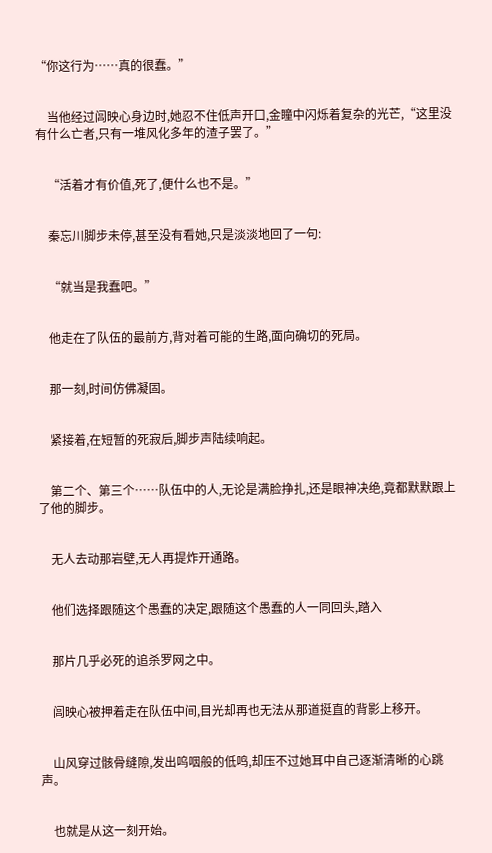“你这行为……真的很蠢。”


    当他经过闾映心身边时,她忍不住低声开口,金瞳中闪烁着复杂的光芒,“这里没有什么亡者,只有一堆风化多年的渣子罢了。”


    “活着才有价值,死了,便什么也不是。”


    秦忘川脚步未停,甚至没有看她,只是淡淡地回了一句:


    “就当是我蠢吧。”


    他走在了队伍的最前方,背对着可能的生路,面向确切的死局。


    那一刻,时间仿佛凝固。


    紧接着,在短暂的死寂后,脚步声陆续响起。


    第二个、第三个……队伍中的人,无论是满脸挣扎,还是眼神决绝,竟都默默跟上了他的脚步。


    无人去动那岩壁,无人再提炸开通路。


    他们选择跟随这个愚蠢的决定,跟随这个愚蠢的人一同回头,踏入


    那片几乎必死的追杀罗网之中。


    闾映心被押着走在队伍中间,目光却再也无法从那道挺直的背影上移开。


    山风穿过骸骨缝隙,发出呜咽般的低鸣,却压不过她耳中自己逐渐清晰的心跳声。


    也就是从这一刻开始。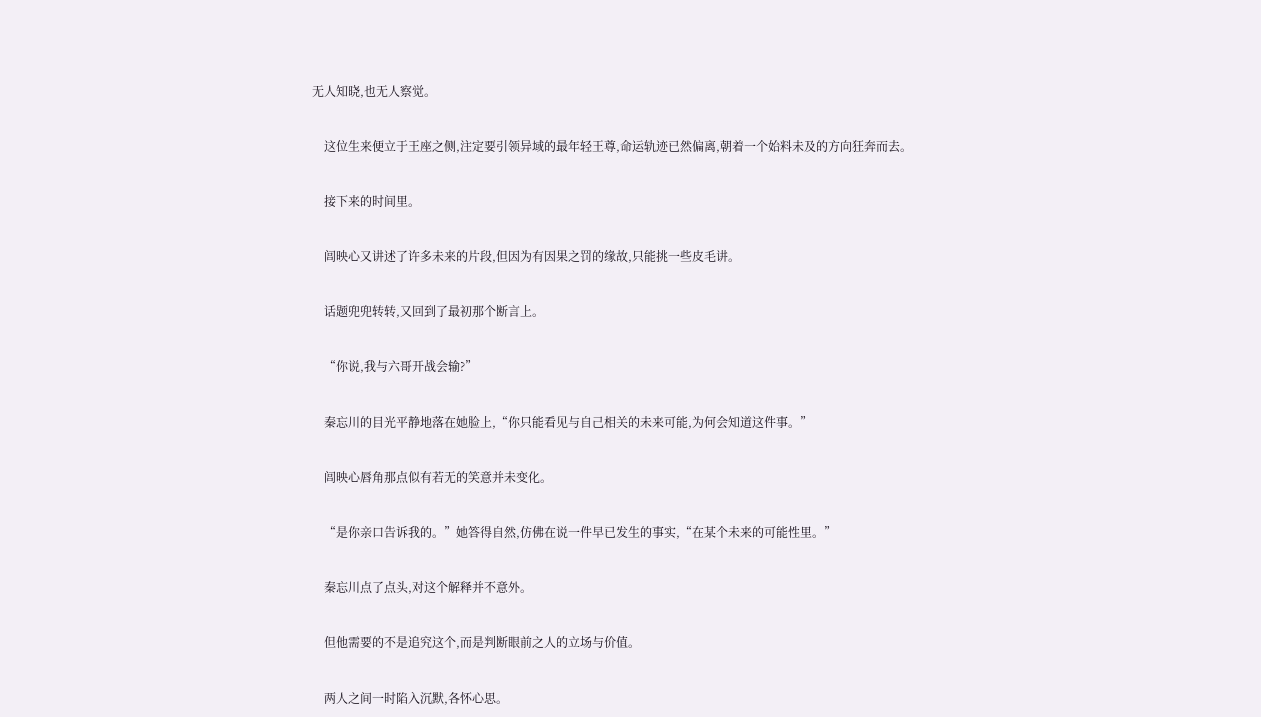无人知晓,也无人察觉。


    这位生来便立于王座之侧,注定要引领异域的最年轻王尊,命运轨迹已然偏离,朝着一个始料未及的方向狂奔而去。


    接下来的时间里。


    闾映心又讲述了许多未来的片段,但因为有因果之罚的缘故,只能挑一些皮毛讲。


    话题兜兜转转,又回到了最初那个断言上。


    “你说,我与六哥开战会输?”


    秦忘川的目光平静地落在她脸上,“你只能看见与自己相关的未来可能,为何会知道这件事。”


    闾映心唇角那点似有若无的笑意并未变化。


    “是你亲口告诉我的。”她答得自然,仿佛在说一件早已发生的事实,“在某个未来的可能性里。”


    秦忘川点了点头,对这个解释并不意外。


    但他需要的不是追究这个,而是判断眼前之人的立场与价值。


    两人之间一时陷入沉默,各怀心思。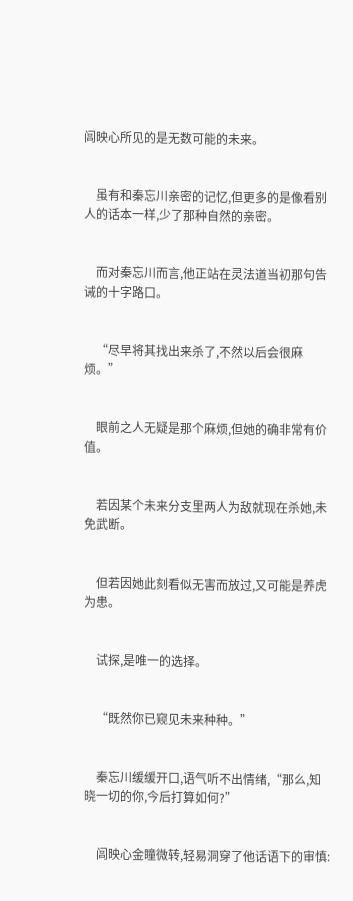闾映心所见的是无数可能的未来。


    虽有和秦忘川亲密的记忆,但更多的是像看别人的话本一样,少了那种自然的亲密。


    而对秦忘川而言,他正站在灵法道当初那句告诫的十字路口。


    “尽早将其找出来杀了,不然以后会很麻烦。”


    眼前之人无疑是那个麻烦,但她的确非常有价值。


    若因某个未来分支里两人为敌就现在杀她,未免武断。


    但若因她此刻看似无害而放过,又可能是养虎为患。


    试探,是唯一的选择。


    “既然你已窥见未来种种。”


    秦忘川缓缓开口,语气听不出情绪,“那么,知晓一切的你,今后打算如何?”


    闾映心金瞳微转,轻易洞穿了他话语下的审慎: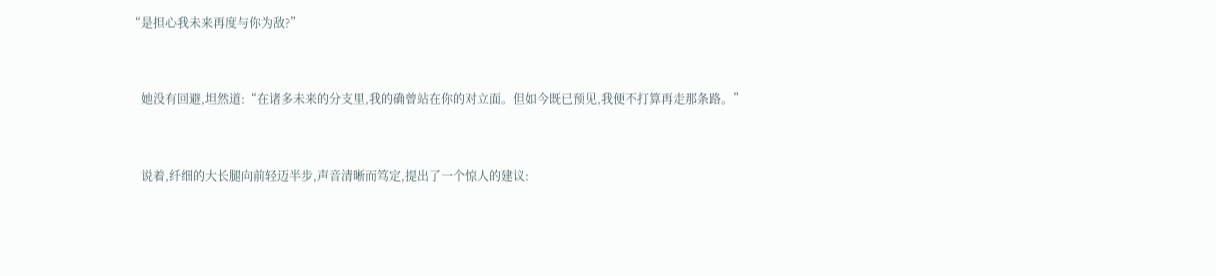“是担心我未来再度与你为敌?”


    她没有回避,坦然道:“在诸多未来的分支里,我的确曾站在你的对立面。但如今既已预见,我便不打算再走那条路。”


    说着,纤细的大长腿向前轻迈半步,声音清晰而笃定,提出了一个惊人的建议: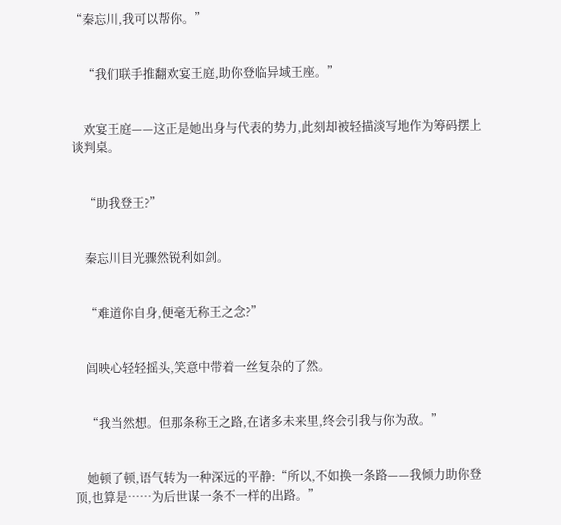“秦忘川,我可以帮你。”


    “我们联手推翻欢宴王庭,助你登临异域王座。”


    欢宴王庭——这正是她出身与代表的势力,此刻却被轻描淡写地作为筹码摆上谈判桌。


    “助我登王?”


    秦忘川目光骤然锐利如剑。


    “难道你自身,便毫无称王之念?”


    闾映心轻轻摇头,笑意中带着一丝复杂的了然。


    “我当然想。但那条称王之路,在诸多未来里,终会引我与你为敌。”


    她顿了顿,语气转为一种深远的平静:“所以,不如换一条路——我倾力助你登顶,也算是……为后世谋一条不一样的出路。”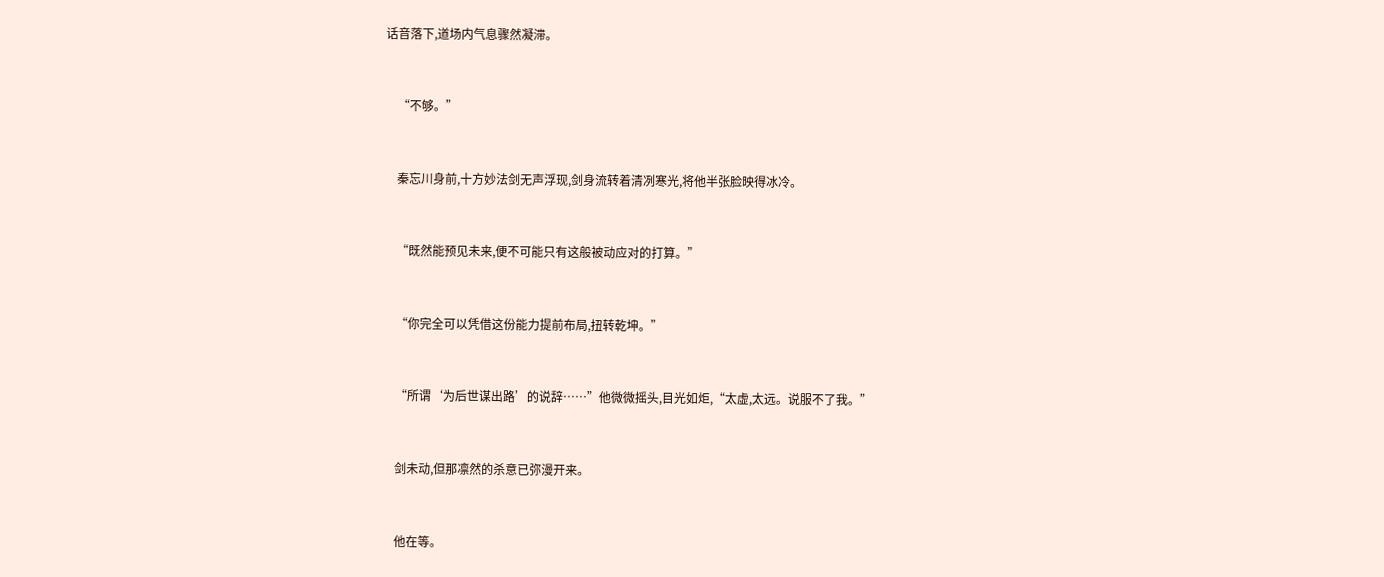话音落下,道场内气息骤然凝滞。


    “不够。”


    秦忘川身前,十方妙法剑无声浮现,剑身流转着清冽寒光,将他半张脸映得冰冷。


    “既然能预见未来,便不可能只有这般被动应对的打算。”


    “你完全可以凭借这份能力提前布局,扭转乾坤。”


    “所谓‘为后世谋出路’的说辞……”他微微摇头,目光如炬,“太虚,太远。说服不了我。”


    剑未动,但那凛然的杀意已弥漫开来。


    他在等。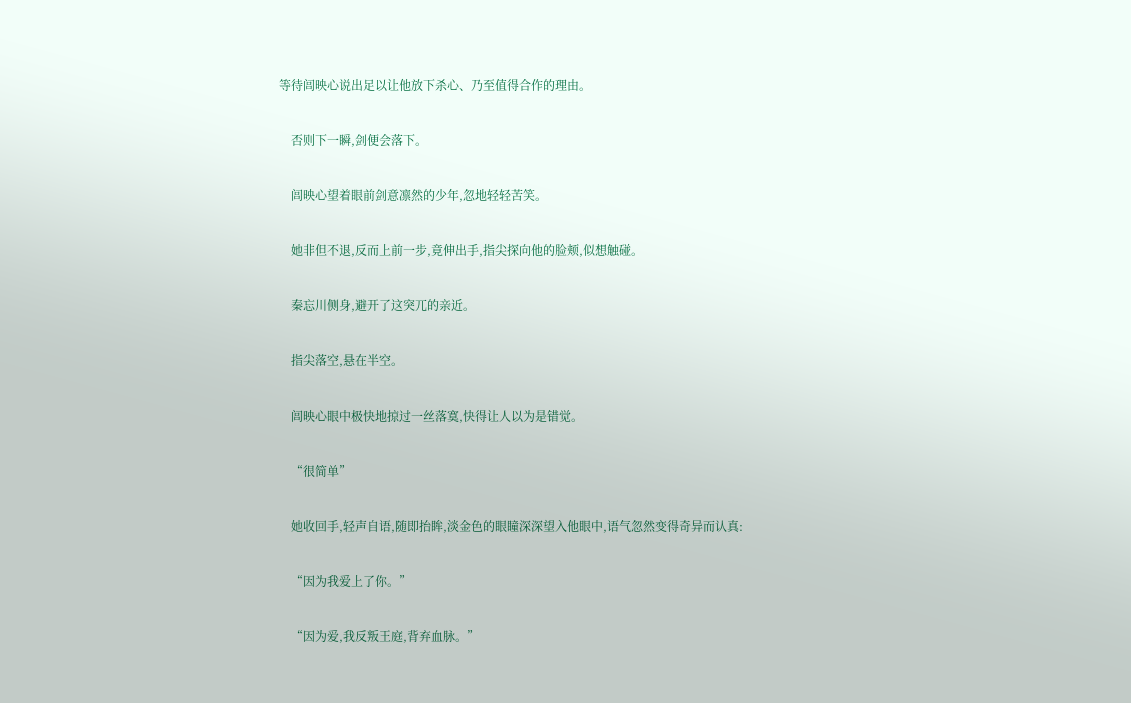等待闾映心说出足以让他放下杀心、乃至值得合作的理由。


    否则下一瞬,剑便会落下。


    闾映心望着眼前剑意凛然的少年,忽地轻轻苦笑。


    她非但不退,反而上前一步,竟伸出手,指尖探向他的脸颊,似想触碰。


    秦忘川侧身,避开了这突兀的亲近。


    指尖落空,悬在半空。


    闾映心眼中极快地掠过一丝落寞,快得让人以为是错觉。


    “很简单”


    她收回手,轻声自语,随即抬眸,淡金色的眼瞳深深望入他眼中,语气忽然变得奇异而认真:


    “因为我爱上了你。”


    “因为爱,我反叛王庭,背弃血脉。”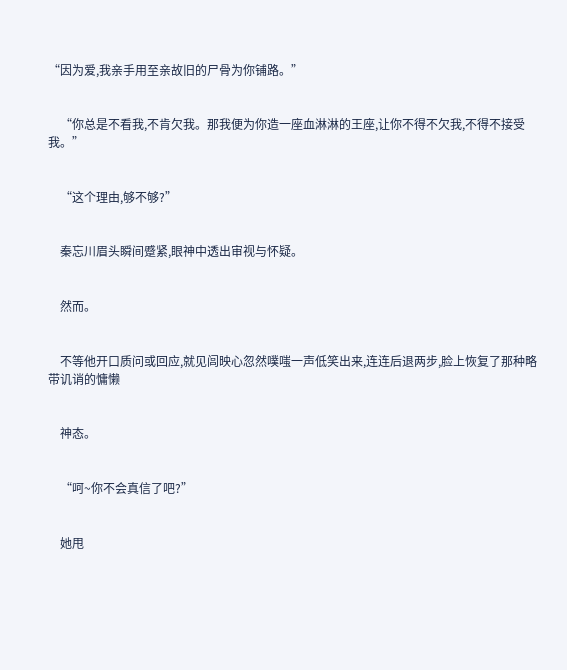“因为爱,我亲手用至亲故旧的尸骨为你铺路。”


    “你总是不看我,不肯欠我。那我便为你造一座血淋淋的王座,让你不得不欠我,不得不接受我。”


    “这个理由,够不够?”


    秦忘川眉头瞬间蹙紧,眼神中透出审视与怀疑。


    然而。


    不等他开口质问或回应,就见闾映心忽然噗嗤一声低笑出来,连连后退两步,脸上恢复了那种略带讥诮的慵懒


    神态。


    “呵~你不会真信了吧?”


    她甩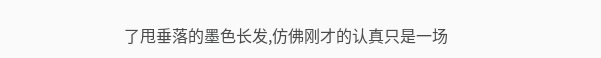了甩垂落的墨色长发,仿佛刚才的认真只是一场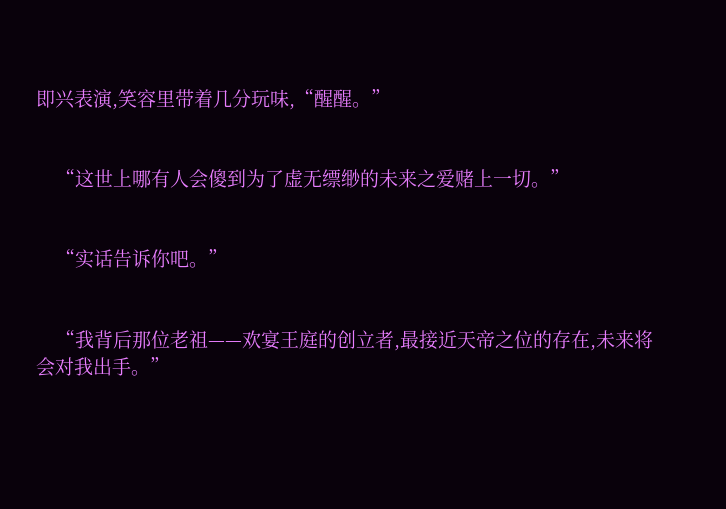即兴表演,笑容里带着几分玩味,“醒醒。”


    “这世上哪有人会傻到为了虚无缥缈的未来之爱赌上一切。”


    “实话告诉你吧。”


    “我背后那位老祖——欢宴王庭的创立者,最接近天帝之位的存在,未来将会对我出手。”